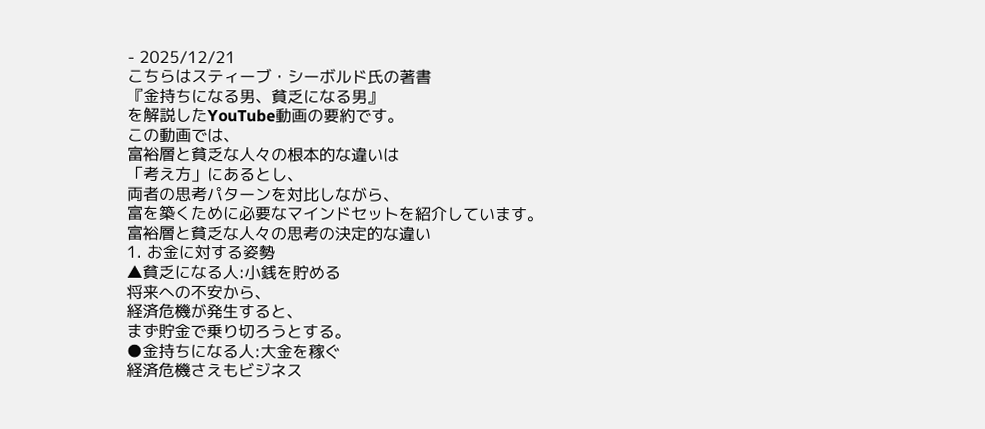- 2025/12/21
こちらはスティーブ・シーボルド氏の著書
『金持ちになる男、貧乏になる男』
を解説したYouTube動画の要約です。
この動画では、
富裕層と貧乏な人々の根本的な違いは
「考え方」にあるとし、
両者の思考パターンを対比しながら、
富を築くために必要なマインドセットを紹介しています。
富裕層と貧乏な人々の思考の決定的な違い
1. お金に対する姿勢
▲貧乏になる人:小銭を貯める
将来への不安から、
経済危機が発生すると、
まず貯金で乗り切ろうとする。
●金持ちになる人:大金を稼ぐ
経済危機さえもビジネス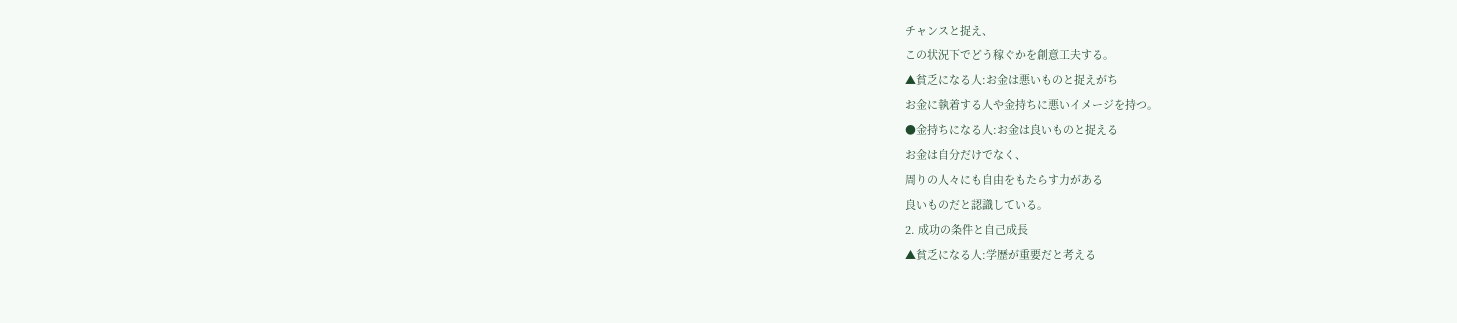チャンスと捉え、
この状況下でどう稼ぐかを創意工夫する。
▲貧乏になる人:お金は悪いものと捉えがち
お金に執着する人や金持ちに悪いイメージを持つ。
●金持ちになる人:お金は良いものと捉える
お金は自分だけでなく、
周りの人々にも自由をもたらす力がある
良いものだと認識している。
2. 成功の条件と自己成長
▲貧乏になる人:学歴が重要だと考える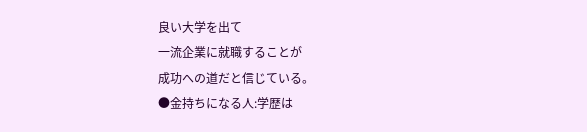良い大学を出て
一流企業に就職することが
成功への道だと信じている。
●金持ちになる人:学歴は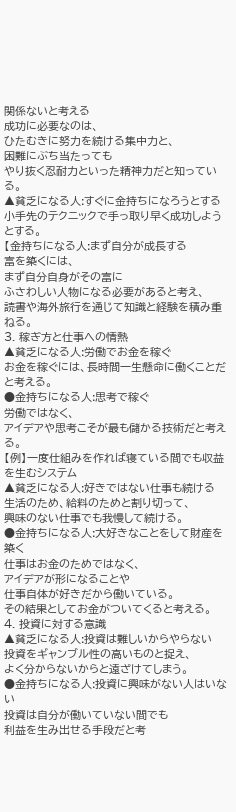関係ないと考える
成功に必要なのは、
ひたむきに努力を続ける集中力と、
困難にぶち当たっても
やり抜く忍耐力といった精神力だと知っている。
▲貧乏になる人:すぐに金持ちになろうとする
小手先のテクニックで手っ取り早く成功しようとする。
【金持ちになる人:まず自分が成長する
富を築くには、
まず自分自身がその富に
ふさわしい人物になる必要があると考え、
読書や海外旅行を通じて知識と経験を積み重ねる。
3. 稼ぎ方と仕事への情熱
▲貧乏になる人:労働でお金を稼ぐ
お金を稼ぐには、長時間一生懸命に働くことだと考える。
●金持ちになる人:思考で稼ぐ
労働ではなく、
アイデアや思考こそが最も儲かる技術だと考える。
【例】一度仕組みを作れば寝ている間でも収益を生むシステム
▲貧乏になる人:好きではない仕事も続ける
生活のため、給料のためと割り切って、
興味のない仕事でも我慢して続ける。
●金持ちになる人:大好きなことをして財産を築く
仕事はお金のためではなく、
アイデアが形になることや
仕事自体が好きだから働いている。
その結果としてお金がついてくると考える。
4. 投資に対する意識
▲貧乏になる人:投資は難しいからやらない
投資をギャンブル性の高いものと捉え、
よく分からないからと遠ざけてしまう。
●金持ちになる人:投資に興味がない人はいない
投資は自分が働いていない間でも
利益を生み出せる手段だと考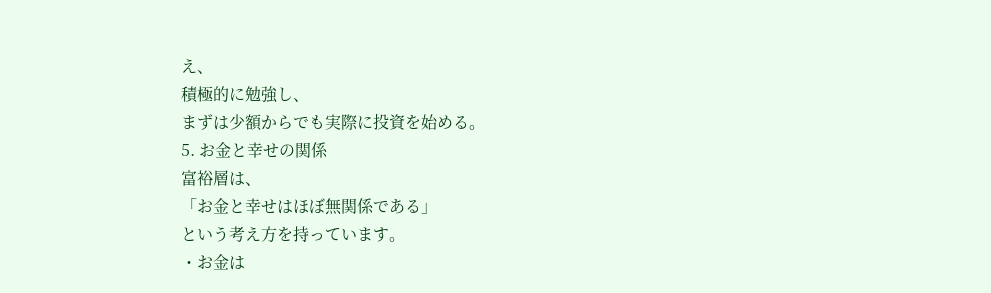え、
積極的に勉強し、
まずは少額からでも実際に投資を始める。
5. お金と幸せの関係
富裕層は、
「お金と幸せはほぼ無関係である」
という考え方を持っています。
・お金は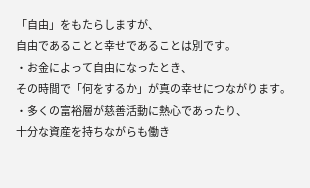「自由」をもたらしますが、
自由であることと幸せであることは別です。
・お金によって自由になったとき、
その時間で「何をするか」が真の幸せにつながります。
・多くの富裕層が慈善活動に熱心であったり、
十分な資産を持ちながらも働き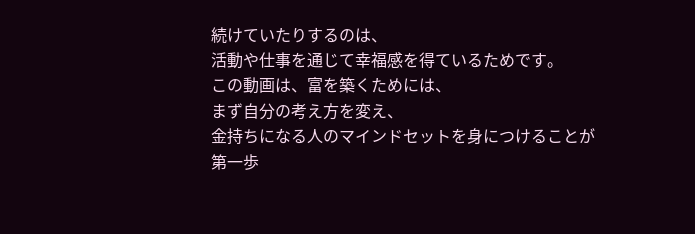続けていたりするのは、
活動や仕事を通じて幸福感を得ているためです。
この動画は、富を築くためには、
まず自分の考え方を変え、
金持ちになる人のマインドセットを身につけることが
第一歩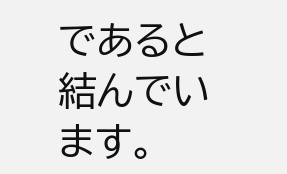であると結んでいます。